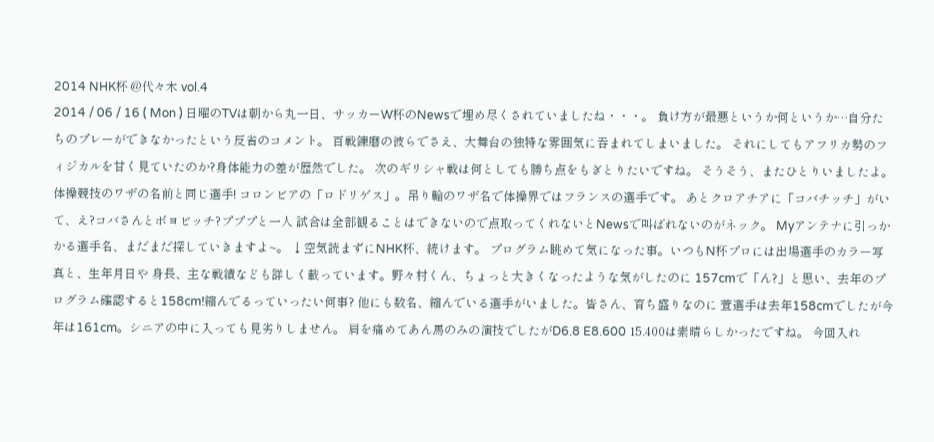2014 NHK杯 @代々木 vol.4
2014 / 06 / 16 ( Mon ) 日曜のTVは朝から丸一日、サッカーW杯のNewsで埋め尽くされていましたね・・・。 負け方が最悪というか何というか…自分たちのプレーができなかったという反省のコメント。 百戦錬磨の彼らでさえ、大舞台の独特な雰囲気に吞まれてしまいました。 それにしてもアフリカ勢のフィジカルを甘く見ていたのか?身体能力の差が歴然でした。 次のギリシャ戦は何としても勝ち点をもぎとりたいですね。 そうそう、またひとりいましたよ。体操競技のワザの名前と同じ選手! コロンビアの「ロドリゲス」。吊り輪のワザ名で体操界ではフランスの選手です。 あとクロアチアに「コバチッチ」がいて、え?コバさんとボヨビッチ?プププと一人 試合は全部観ることはできないので点取ってくれないとNewsで叫ばれないのがネック。 Myアンテナに引っかかる選手名、まだまだ探していきますよ~。 ↓空気読まずにNHK杯、続けます。 プログラム眺めて気になった事。いつもN杯プロには出場選手のカラー写真と、生年月日や 身長、主な戦績なども詳しく載っています。野々村くん、ちょっと大きくなったような気がしたのに 157cmで「ん?」と思い、去年のプログラム確認すると158cm!縮んでるっていったい何事? 他にも数名、縮んでいる選手がいました。皆さん、育ち盛りなのに 萱選手は去年158cmでしたが今年は161cm。シニアの中に入っても見劣りしません。 肩を痛めてあん馬のみの演技でしたがD6.8 E8.600 15.400は素晴らしかったですね。 今回入れ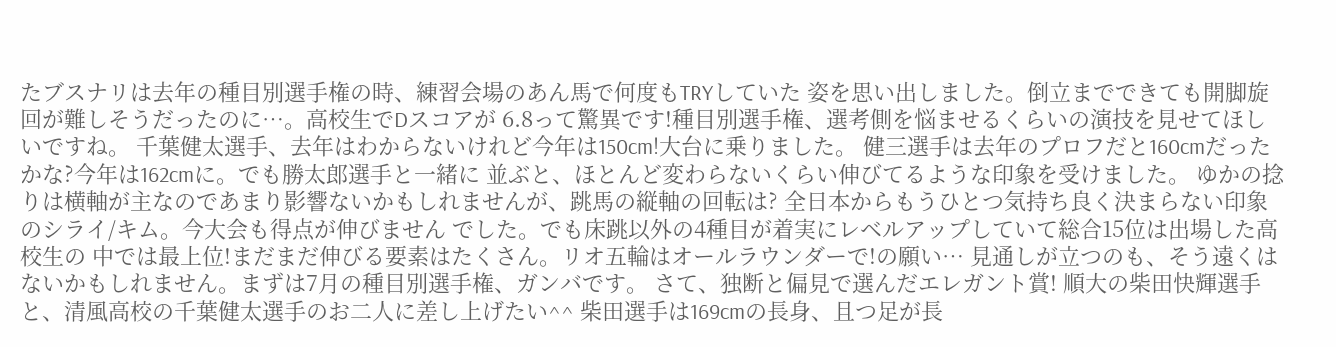たブスナリは去年の種目別選手権の時、練習会場のあん馬で何度もTRYしていた 姿を思い出しました。倒立までできても開脚旋回が難しそうだったのに…。高校生でDスコアが 6.8って驚異です!種目別選手権、選考側を悩ませるくらいの演技を見せてほしいですね。 千葉健太選手、去年はわからないけれど今年は150cm!大台に乗りました。 健三選手は去年のプロフだと160cmだったかな?今年は162cmに。でも勝太郎選手と一緒に 並ぶと、ほとんど変わらないくらい伸びてるような印象を受けました。 ゆかの捻りは横軸が主なのであまり影響ないかもしれませんが、跳馬の縦軸の回転は? 全日本からもうひとつ気持ち良く決まらない印象のシライ/キム。今大会も得点が伸びません でした。でも床跳以外の4種目が着実にレベルアップしていて総合15位は出場した高校生の 中では最上位!まだまだ伸びる要素はたくさん。リオ五輪はオールラウンダーで!の願い… 見通しが立つのも、そう遠くはないかもしれません。まずは7月の種目別選手権、ガンバです。 さて、独断と偏見で選んだエレガント賞! 順大の柴田快輝選手と、清風高校の千葉健太選手のお二人に差し上げたい^^ 柴田選手は169cmの長身、且つ足が長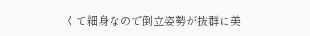くて細身なので倒立姿勢が抜群に美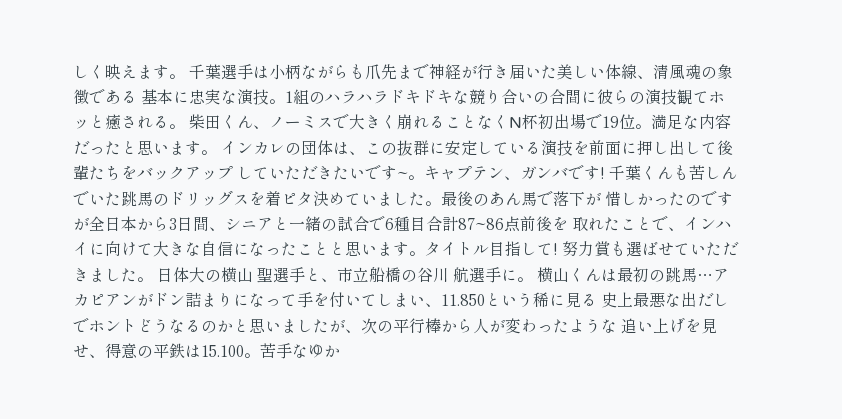しく映えます。 千葉選手は小柄ながらも爪先まで神経が行き届いた美しい体線、清風魂の象徴である 基本に忠実な演技。1組のハラハラドキドキな競り合いの合間に彼らの演技観てホッと癒される。 柴田くん、ノーミスで大きく崩れることなくN杯初出場で19位。満足な内容だったと思います。 インカレの団体は、この抜群に安定している演技を前面に押し出して後輩たちをバックアップ していただきたいです~。キャプテン、ガンバです! 千葉くんも苦しんでいた跳馬のドリッグスを着ピタ決めていました。最後のあん馬で落下が 惜しかったのですが全日本から3日間、シニアと一緒の試合で6種目合計87~86点前後を 取れたことで、インハイに向けて大きな自信になったことと思います。タイトル目指して! 努力賞も選ばせていただきました。 日体大の横山 聖選手と、市立船橋の谷川 航選手に。 横山くんは最初の跳馬…アカピアンがドン詰まりになって手を付いてしまい、11.850という稀に見る 史上最悪な出だしでホントどうなるのかと思いましたが、次の平行棒から人が変わったような 追い上げを見せ、得意の平鉄は15.100。苦手なゆか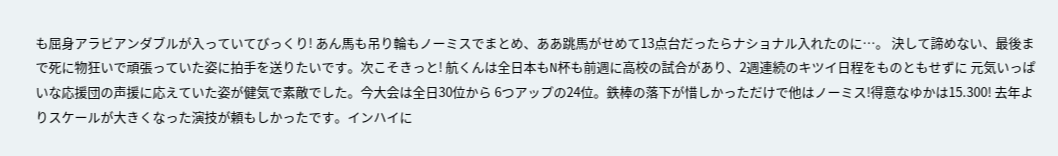も屈身アラビアンダブルが入っていてびっくり! あん馬も吊り輪もノーミスでまとめ、ああ跳馬がせめて13点台だったらナショナル入れたのに…。 決して諦めない、最後まで死に物狂いで頑張っていた姿に拍手を送りたいです。次こそきっと! 航くんは全日本もN杯も前週に高校の試合があり、2週連続のキツイ日程をものともせずに 元気いっぱいな応援団の声援に応えていた姿が健気で素敵でした。今大会は全日30位から 6つアップの24位。鉄棒の落下が惜しかっただけで他はノーミス!得意なゆかは15.300! 去年よりスケールが大きくなった演技が頼もしかったです。インハイに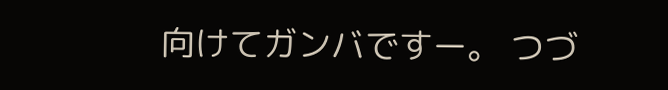向けてガンバですー。 つづ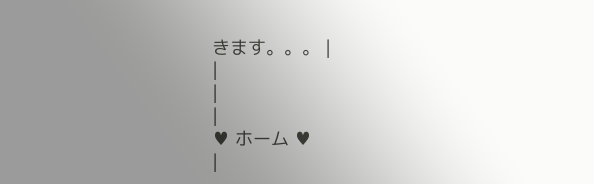きます。。。 |
|
|
|
♥ ホーム ♥
|